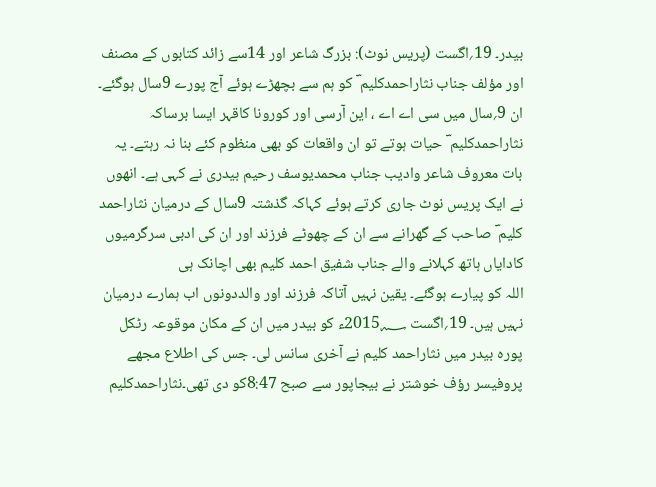بیدر۔ 19؍اگست (پریس نوٹ): بزرگ شاعر اور 14سے زائد کتابوں کے مصنف اور مؤلف جناب نثاراحمدکلیم ؔ کو ہم سے بچھڑے ہوئے آج پورے 9سال ہوگئے۔ ان 9؍سال میں سی اے اے ، این آرسی اور کورونا کاقہر ایسا برساکہ نثاراحمدکلیم ؔ حیات ہوتے تو ان واقعات کو بھی منظوم کئے بنا نہ رہتے۔ یہ بات معروف شاعر وادیب جناب محمدیوسف رحیم بیدری نے کہی ہے۔ انھوں نے ایک پریس نوٹ جاری کرتے ہوئے کہاکہ گذشتہ 9سال کے درمیان نثاراحمد کلیم ؔ صاحب کے گھرانے سے ان کے چھوٹے فرزند اور ان کی ادبی سرگرمیوں کادایاں ہاتھ کہلانے والے جناب شفیق احمد کلیم بھی اچانک ہی
اللہ کو پیارے ہوگئے۔ یقین نہیں آتاکہ فرزند اور والددونوں اب ہمارے درمیان نہیں ہیں۔ 19؍اگست 2015؁ء کو بیدر میں ان کے مکان موقوعہ رٹکل پورہ بیدر میں نثاراحمد کلیم نے آخری سانس لی۔ جس کی اطلاع مجھے پروفیسر رؤف خوشتر نے بیجاپور سے صبح 8:47کو دی تھی۔نثاراحمدکلیم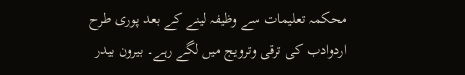محکمہ تعلیمات سے وظیفہ لینے کے بعد پوری طرح اردوادب کی ترقی وترویج میں لگے رہے۔ بیرون بیدر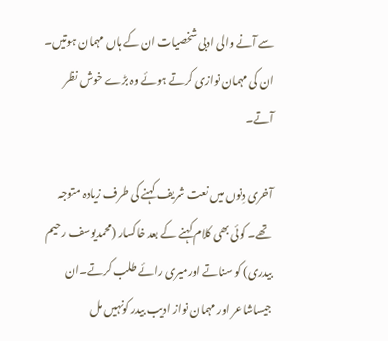سے آنے والی ادبی شخصیات ان کے ہاں مہمان ہوتیں۔ ان کی مہمان نوازی کرتے ہوئے وہ بڑے خوش نظر آتے۔

آخری دِنوں میں نعت شریف کہنے کی طرف زیادہ متوجہ تھے۔ کوئی بھی کلام کہنے کے بعد خاکسار (محمدیوسف رحیم بیدری) کو سناتے اورمیری رائے طلب کرتے۔ان جیساشاعر اور مہمان نواز ادیب بیدر کونہیں مل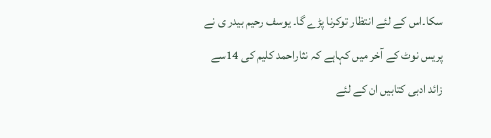سکا۔اس کے لئے انتظار توکرنا پڑے گا۔ یوسف رحیم بیدر ی نے پریس نوٹ کے آخر میں کہاہے کہ نثاراحمد کلیم کی 14سے زائد ادبی کتابیں ان کے لئے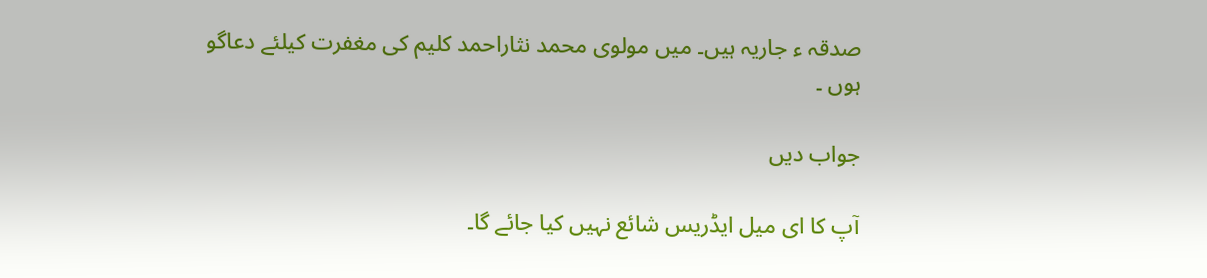صدقہ ء جاریہ ہیں۔ میں مولوی محمد نثاراحمد کلیم کی مغفرت کیلئے دعاگو ہوں ۔

جواب دیں

آپ کا ای میل ایڈریس شائع نہیں کیا جائے گا۔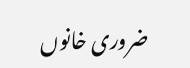ضروری خانوں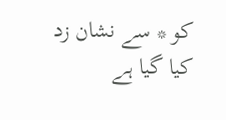کو * سے نشان زد کیا گیا ہے